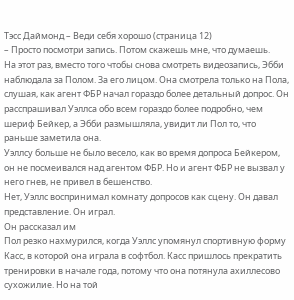Тэсс Даймонд – Веди себя хорошо (страница 12)
– Просто посмотри запись. Потом скажешь мне, что думаешь.
На этот раз, вместо того чтобы снова смотреть видеозапись, Эбби наблюдала за Полом. За его лицом. Она смотрела только на Пола, слушая, как агент ФБР начал гораздо более детальный допрос. Он расспрашивал Уэллса обо всем гораздо более подробно, чем шериф Бейкер, а Эбби размышляла, увидит ли Пол то, что раньше заметила она.
Уэллсу больше не было весело, как во время допроса Бейкером, он не посмеивался над агентом ФБР. Но и агент ФБР не вызвал у него гнев, не привел в бешенство.
Нет, Уэллс воспринимал комнату допросов как сцену. Он давал представление. Он играл.
Он рассказал им
Пол резко нахмурился, когда Уэллс упомянул спортивную форму Касс, в которой она играла в софтбол. Касс пришлось прекратить тренировки в начале года, потому что она потянула ахиллесово сухожилие. Но на той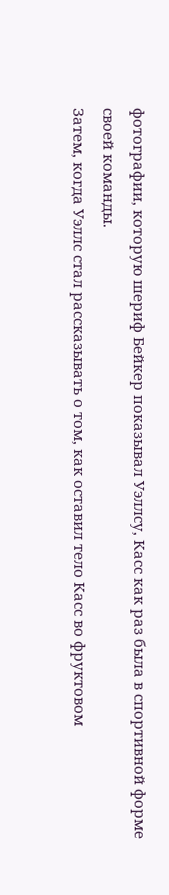фотографии, которую шериф Бейкер показывал Уэллсу, Касс как раз была в спортивной форме своей команды.
Затем, когда Уэллс стал рассказывать о том, как оставил тело Касс во фруктовом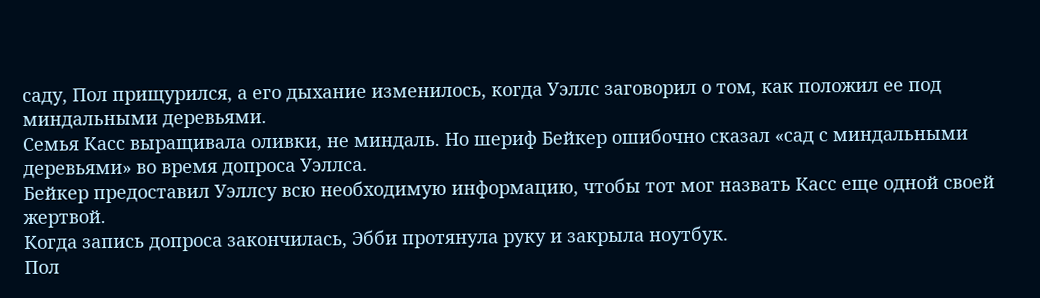саду, Пол прищурился, а его дыхание изменилось, когда Уэллс заговорил о том, как положил ее под миндальными деревьями.
Семья Касс выращивала оливки, не миндаль. Но шериф Бейкер ошибочно сказал «сад с миндальными деревьями» во время допроса Уэллса.
Бейкер предоставил Уэллсу всю необходимую информацию, чтобы тот мог назвать Касс еще одной своей жертвой.
Когда запись допроса закончилась, Эбби протянула руку и закрыла ноутбук.
Пол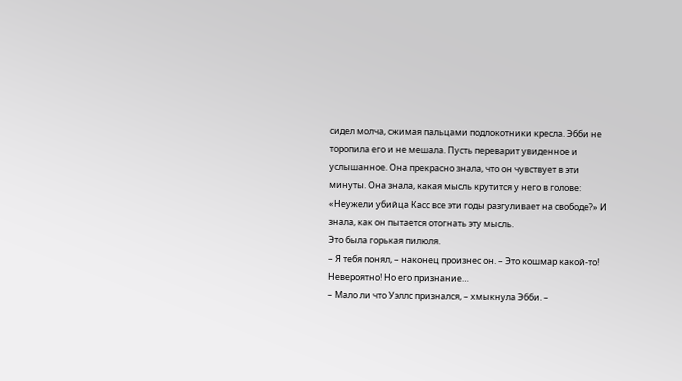сидел молча, сжимая пальцами подлокотники кресла. Эбби не торопила его и не мешала. Пусть переварит увиденное и услышанное. Она прекрасно знала, что он чувствует в эти минуты. Она знала, какая мысль крутится у него в голове: «Неужели убийца Касс все эти годы разгуливает на свободе?» И знала, как он пытается отогнать эту мысль.
Это была горькая пилюля.
– Я тебя понял, – наконец произнес он. – Это кошмар какой-то! Невероятно! Но его признание…
– Мало ли что Уэллс признался, – хмыкнула Эбби. –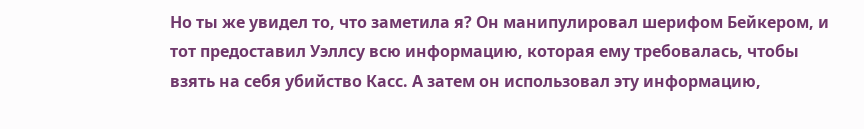Но ты же увидел то, что заметила я? Он манипулировал шерифом Бейкером, и тот предоставил Уэллсу всю информацию, которая ему требовалась, чтобы взять на себя убийство Касс. А затем он использовал эту информацию,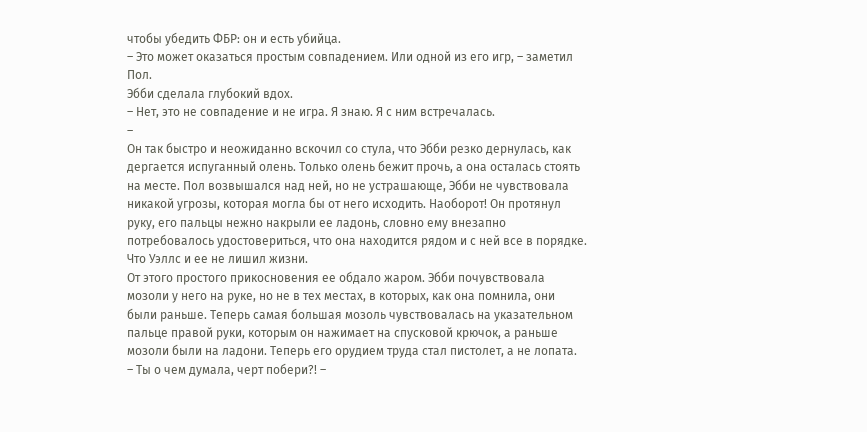чтобы убедить ФБР: он и есть убийца.
– Это может оказаться простым совпадением. Или одной из его игр, – заметил Пол.
Эбби сделала глубокий вдох.
– Нет, это не совпадение и не игра. Я знаю. Я с ним встречалась.
–
Он так быстро и неожиданно вскочил со стула, что Эбби резко дернулась, как дергается испуганный олень. Только олень бежит прочь, а она осталась стоять на месте. Пол возвышался над ней, но не устрашающе, Эбби не чувствовала никакой угрозы, которая могла бы от него исходить. Наоборот! Он протянул руку, его пальцы нежно накрыли ее ладонь, словно ему внезапно потребовалось удостовериться, что она находится рядом и с ней все в порядке.
Что Уэллс и ее не лишил жизни.
От этого простого прикосновения ее обдало жаром. Эбби почувствовала мозоли у него на руке, но не в тех местах, в которых, как она помнила, они были раньше. Теперь самая большая мозоль чувствовалась на указательном пальце правой руки, которым он нажимает на спусковой крючок, а раньше мозоли были на ладони. Теперь его орудием труда стал пистолет, а не лопата.
– Ты о чем думала, черт побери?! –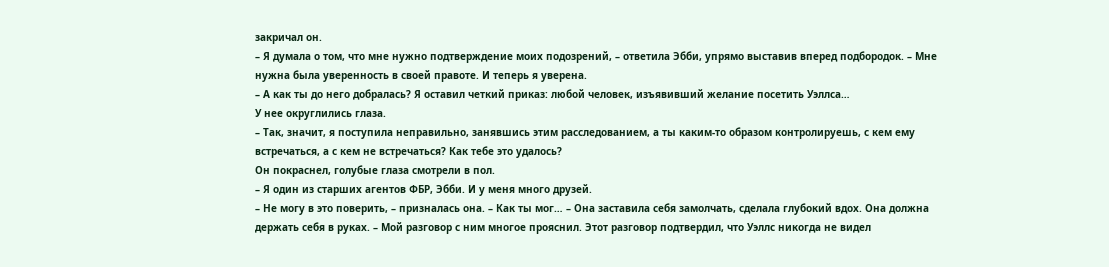закричал он.
– Я думала о том, что мне нужно подтверждение моих подозрений, – ответила Эбби, упрямо выставив вперед подбородок. – Мне нужна была уверенность в своей правоте. И теперь я уверена.
– А как ты до него добралась? Я оставил четкий приказ: любой человек, изъявивший желание посетить Уэллса…
У нее округлились глаза.
– Так, значит, я поступила неправильно, занявшись этим расследованием, а ты каким-то образом контролируешь, с кем ему встречаться, а с кем не встречаться? Как тебе это удалось?
Он покраснел, голубые глаза смотрели в пол.
– Я один из старших агентов ФБР, Эбби. И у меня много друзей.
– Не могу в это поверить, – призналась она. – Как ты мог… – Она заставила себя замолчать, сделала глубокий вдох. Она должна держать себя в руках. – Мой разговор с ним многое прояснил. Этот разговор подтвердил, что Уэллс никогда не видел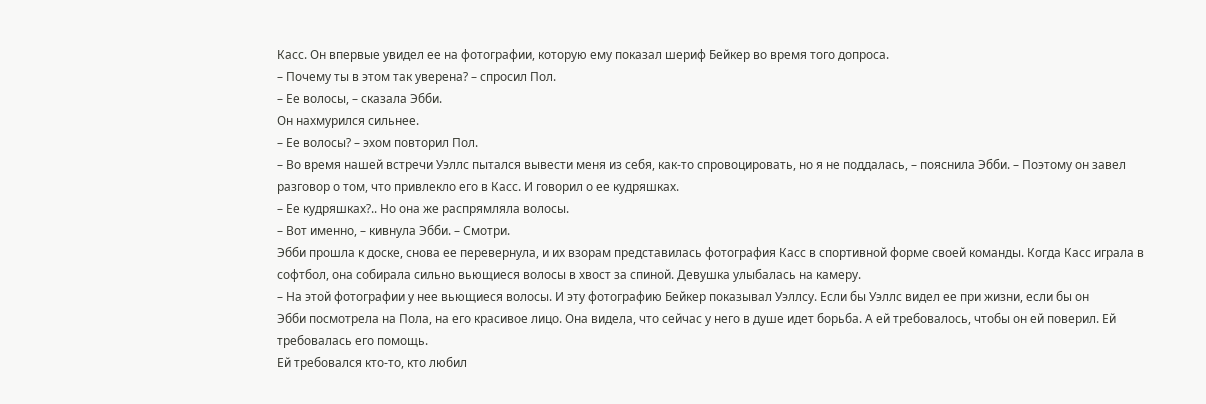Касс. Он впервые увидел ее на фотографии, которую ему показал шериф Бейкер во время того допроса.
– Почему ты в этом так уверена? – спросил Пол.
– Ее волосы, – сказала Эбби.
Он нахмурился сильнее.
– Ее волосы? – эхом повторил Пол.
– Во время нашей встречи Уэллс пытался вывести меня из себя, как-то спровоцировать, но я не поддалась, – пояснила Эбби. – Поэтому он завел разговор о том, что привлекло его в Касс. И говорил о ее кудряшках.
– Ее кудряшках?.. Но она же распрямляла волосы.
– Вот именно, – кивнула Эбби. – Смотри.
Эбби прошла к доске, снова ее перевернула, и их взорам представилась фотография Касс в спортивной форме своей команды. Когда Касс играла в софтбол, она собирала сильно вьющиеся волосы в хвост за спиной. Девушка улыбалась на камеру.
– На этой фотографии у нее вьющиеся волосы. И эту фотографию Бейкер показывал Уэллсу. Если бы Уэллс видел ее при жизни, если бы он
Эбби посмотрела на Пола, на его красивое лицо. Она видела, что сейчас у него в душе идет борьба. А ей требовалось, чтобы он ей поверил. Ей требовалась его помощь.
Ей требовался кто-то, кто любил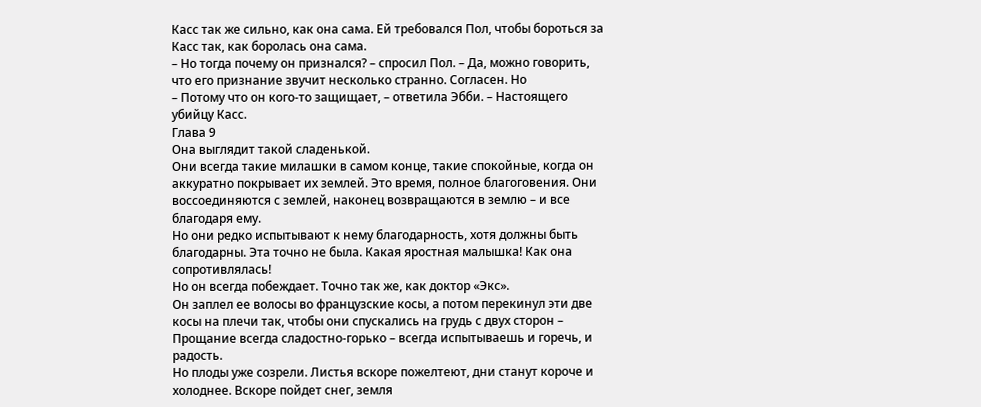Касс так же сильно, как она сама. Ей требовался Пол, чтобы бороться за Касс так, как боролась она сама.
– Но тогда почему он признался? – спросил Пол. – Да, можно говорить, что его признание звучит несколько странно. Согласен. Но
– Потому что он кого-то защищает, – ответила Эбби. – Настоящего убийцу Касс.
Глава 9
Она выглядит такой сладенькой.
Они всегда такие милашки в самом конце, такие спокойные, когда он аккуратно покрывает их землей. Это время, полное благоговения. Они воссоединяются с землей, наконец возвращаются в землю – и все благодаря ему.
Но они редко испытывают к нему благодарность, хотя должны быть благодарны. Эта точно не была. Какая яростная малышка! Как она сопротивлялась!
Но он всегда побеждает. Точно так же, как доктор «Экс».
Он заплел ее волосы во французские косы, а потом перекинул эти две косы на плечи так, чтобы они спускались на грудь с двух сторон –
Прощание всегда сладостно-горько – всегда испытываешь и горечь, и радость.
Но плоды уже созрели. Листья вскоре пожелтеют, дни станут короче и холоднее. Вскоре пойдет снег, земля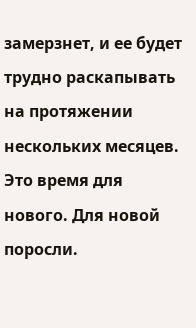замерзнет, и ее будет трудно раскапывать на протяжении нескольких месяцев.
Это время для нового. Для новой поросли.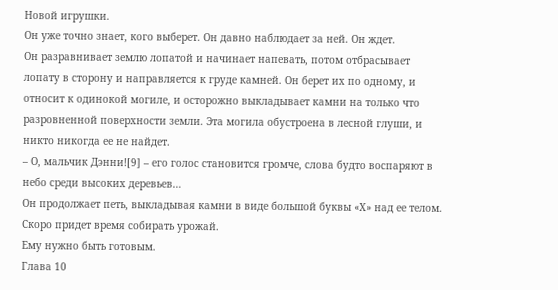Новой игрушки.
Он уже точно знает, кого выберет. Он давно наблюдает за ней. Он ждет.
Он разравнивает землю лопатой и начинает напевать, потом отбрасывает лопату в сторону и направляется к груде камней. Он берет их по одному, и относит к одинокой могиле, и осторожно выкладывает камни на только что разровненной поверхности земли. Эта могила обустроена в лесной глуши, и никто никогда ее не найдет.
– О, мальчик Дэнни![9] – его голос становится громче, слова будто воспаряют в небо среди высоких деревьев…
Он продолжает петь, выкладывая камни в виде большой буквы «Х» над ее телом.
Скоро придет время собирать урожай.
Ему нужно быть готовым.
Глава 10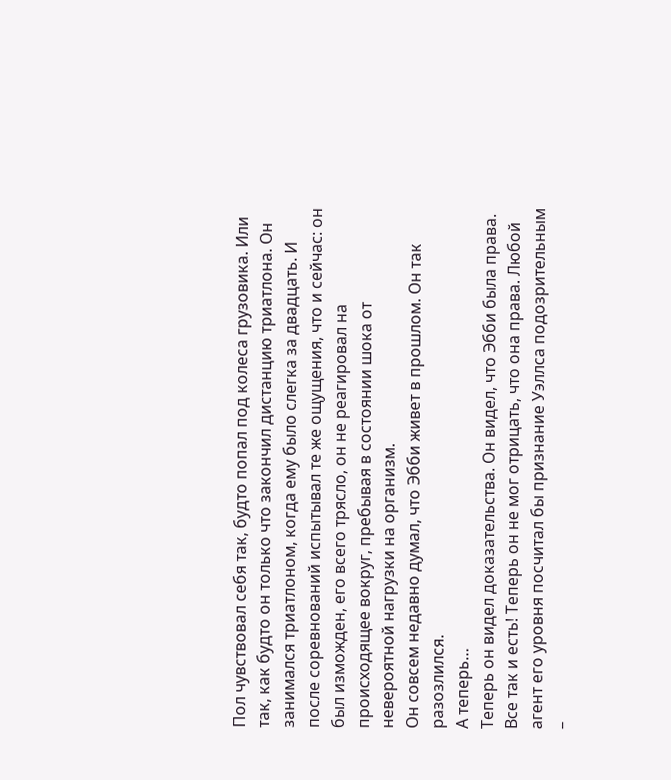Пол чувствовал себя так, будто попал под колеса грузовика. Или так, как будто он только что закончил дистанцию триатлона. Он занимался триатлоном, когда ему было слегка за двадцать. И после соревнований испытывал те же ощущения, что и сейчас: он был изможден, его всего трясло, он не реагировал на происходящее вокруг, пребывая в состоянии шока от невероятной нагрузки на организм.
Он совсем недавно думал, что Эбби живет в прошлом. Он так разозлился.
А теперь…
Теперь он видел доказательства. Он видел, что Эбби была права. Все так и есть! Теперь он не мог отрицать, что она права. Любой агент его уровня посчитал бы признание Уэллса подозрительным –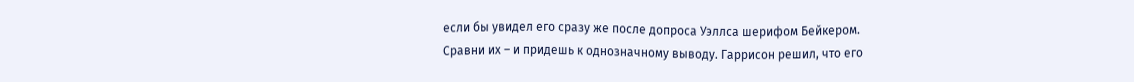если бы увидел его сразу же после допроса Уэллса шерифом Бейкером. Сравни их – и придешь к однозначному выводу. Гаррисон решил, что его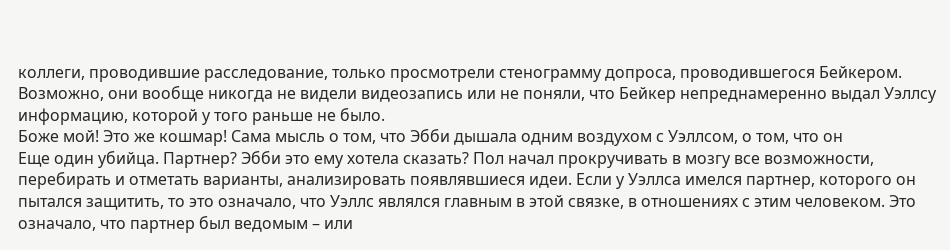коллеги, проводившие расследование, только просмотрели стенограмму допроса, проводившегося Бейкером. Возможно, они вообще никогда не видели видеозапись или не поняли, что Бейкер непреднамеренно выдал Уэллсу информацию, которой у того раньше не было.
Боже мой! Это же кошмар! Сама мысль о том, что Эбби дышала одним воздухом с Уэллсом, о том, что он
Еще один убийца. Партнер? Эбби это ему хотела сказать? Пол начал прокручивать в мозгу все возможности, перебирать и отметать варианты, анализировать появлявшиеся идеи. Если у Уэллса имелся партнер, которого он пытался защитить, то это означало, что Уэллс являлся главным в этой связке, в отношениях с этим человеком. Это означало, что партнер был ведомым – или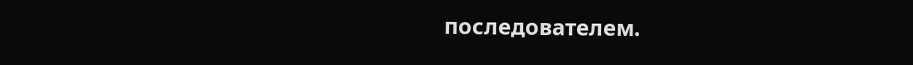последователем.